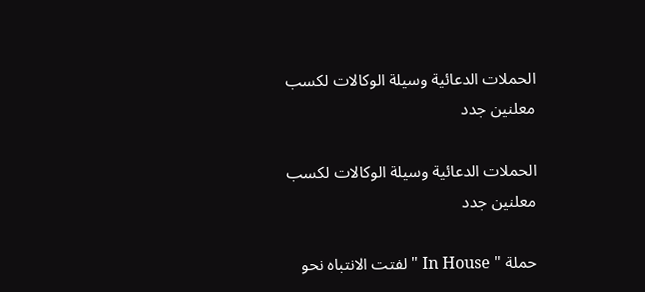الحملات الدعائية وسيلة الوكالات لكسب معلنين جدد

الحملات الدعائية وسيلة الوكالات لكسب معلنين جدد

حملة " In House " لفتت الانتباه نحو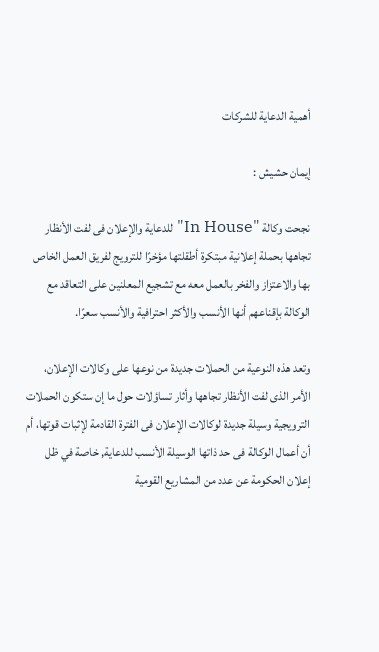أهمية الدعاية للشركات

إيمان حشيش :

نجحت وكالة "In House" للدعاية والإعلان فى لفت الأنظار تجاهها بحملة إعلانية مبتكرة أطقلتها مؤخرًا للترويج لفريق العمل الخاص بها والاعتزاز والفخر بالعمل معه مع تشجيع المعلنين على التعاقد مع الوكالة بإقناعهم أنها الأنسب والأكثر احترافية والأنسب سعرًا.

وتعد هذه النوعية من الحملات جديدة من نوعها على وكالات الإعلان، الأمر الذى لفت الأنظار تجاهها وأثار تساؤلات حول ما إن ستكون الحملات الترويجية وسيلة جديدة لوكالات الإعلان فى الفترة القادمة لإثبات قوتها، أم أن أعمال الوكالة فى حد ذاتها الوسيلة الأنسب للدعاية, خاصة في ظل إعلان الحكومة عن عدد من المشاريع القومية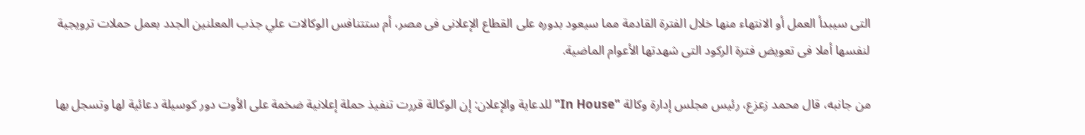التى سيبدأ العمل أو الانتهاء منها خلال الفترة القادمة مما سيعود بدوره على القطاع الإعلانى فى مصر، أم ستتنافس الوكالات علي جذب المعلنين الجدد بعمل حملات ترويجية لنفسها أملا فى تعويض فترة الركود التى شهدتها الأعوام الماضية.

من جانبه، قال محمد زعزع، رئيس مجلس إدارة وكالة "In House" للدعاية والإعلان: إن الوكالة قررت تنفيذ حملة إعلانية ضخمة على الأوت دور كوسيلة دعائية لها وتسجل بها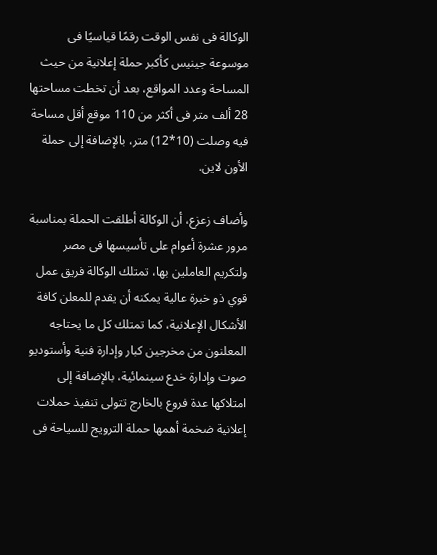الوكالة فى نفس الوقت رقمًا قياسيًا فى موسوعة جينيس كأكبر حملة إعلانية من حيث المساحة وعدد المواقع، بعد أن تخطت مساحتها 28 ألف متر فى أكثر من 110 موقع أقل مساحة فيه وصلت (10*12) متر، بالإضافة إلى حملة الأون لاين.

وأضاف زعزع، أن الوكالة أطلقت الحملة بمناسبة مرور عشرة أعوام على تأسيسها فى مصر ولتكريم العاملين بها، تمتلك الوكالة فريق عمل قوي ذو خبرة عالية يمكنه أن يقدم للمعلن كافة الأشكال الإعلانية، كما تمتلك كل ما يحتاجه المعلنون من مخرجين كبار وإدارة فنية وأستوديو صوت وإدارة خدع سينمائية، بالإضافة إلى امتلاكها عدة فروع بالخارج تتولى تنفيذ حملات إعلانية ضخمة أهمها حملة الترويج للسياحة فى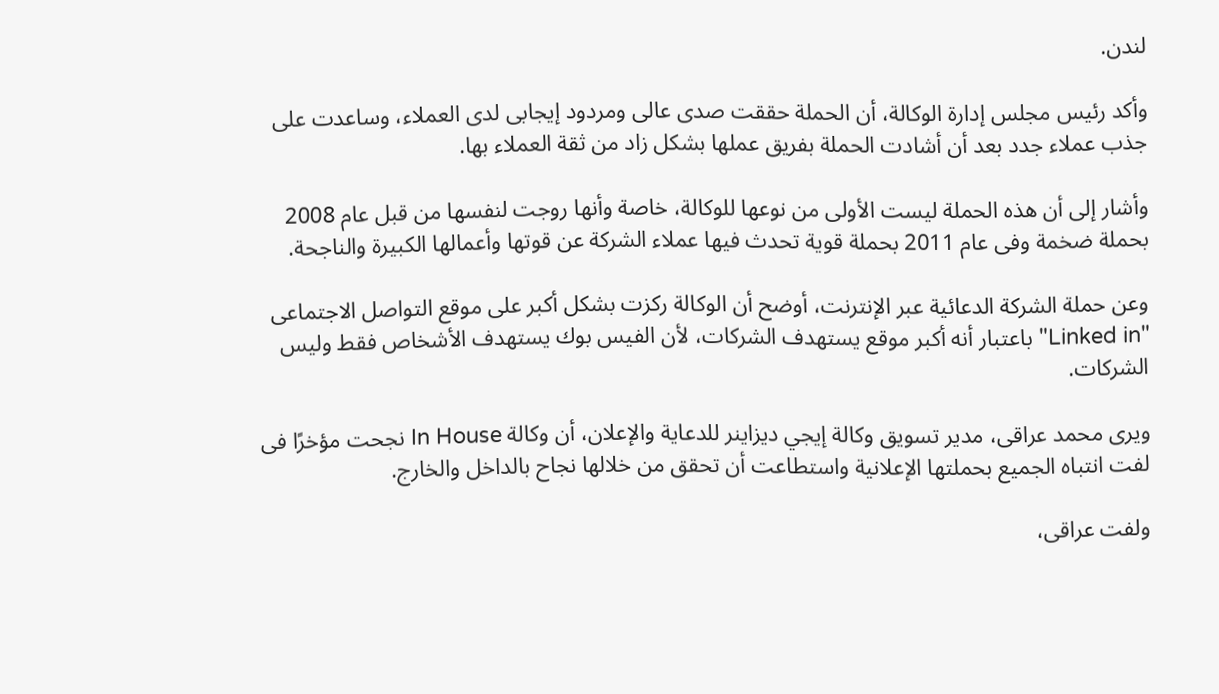لندن.

وأكد رئيس مجلس إدارة الوكالة، أن الحملة حققت صدى عالى ومردود إيجابى لدى العملاء، وساعدت على جذب عملاء جدد بعد أن أشادت الحملة بفريق عملها بشكل زاد من ثقة العملاء بها.

وأشار إلى أن هذه الحملة ليست الأولى من نوعها للوكالة، خاصة وأنها روجت لنفسها من قبل عام 2008 بحملة ضخمة وفى عام 2011 بحملة قوية تحدث فيها عملاء الشركة عن قوتها وأعمالها الكبيرة والناجحة.

وعن حملة الشركة الدعائية عبر الإنترنت، أوضح أن الوكالة ركزت بشكل أكبر على موقع التواصل الاجتماعى "Linked in" باعتبار أنه أكبر موقع يستهدف الشركات، لأن الفيس بوك يستهدف الأشخاص فقط وليس الشركات.

ويرى محمد عراقى، مدير تسويق وكالة إيجي ديزاينر للدعاية والإعلان، أن وكالة In House نجحت مؤخرًا فى لفت انتباه الجميع بحملتها الإعلانية واستطاعت أن تحقق من خلالها نجاح بالداخل والخارج.

ولفت عراقى،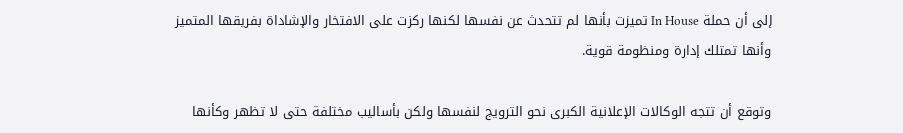إلى أن حملة In House تميزت بأنها لم تتحدث عن نفسها لكنها ركزت على الافتخار والإشاداة بفريقها المتميز وأنها تمتلك إدارة ومنظومة قوية.

وتوقع أن تتجه الوكالات الإعلانية الكبرى نحو الترويج لنفسها ولكن بأساليب مختلفة حتى لا تظهر وكأنها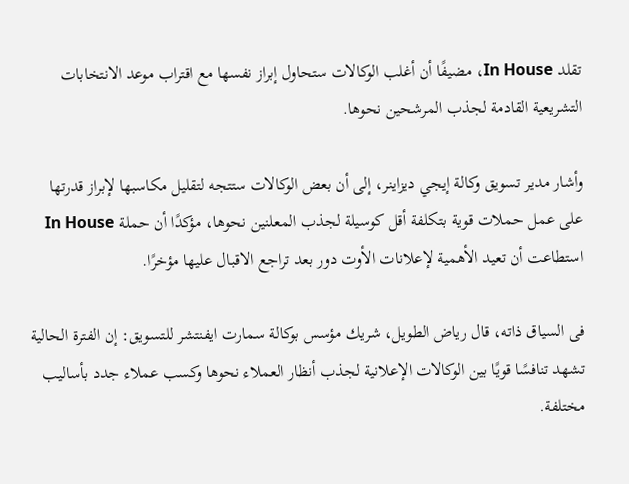تقلد In House، مضيفًا أن أغلب الوكالات ستحاول إبراز نفسها مع اقتراب موعد الانتخابات التشريعية القادمة لجذب المرشحين نحوها.

وأشار مدير تسويق وكالة إيجي ديزاينر، إلى أن بعض الوكالات ستتجه لتقليل مكاسبها لإبراز قدرتها على عمل حملات قوية بتكلفة أقل كوسيلة لجذب المعلنين نحوها، مؤكدًا أن حملة In House استطاعت أن تعيد الأهمية لإعلانات الأوت دور بعد تراجع الاقبال عليها مؤخرًا.

فى السياق ذاته، قال رياض الطويل، شريك مؤسس بوكالة سمارت ايفنتشر للتسويق: إن الفترة الحالية تشهد تنافسًا قويًا بين الوكالات الإعلانية لجذب أنظار العملاء نحوها وكسب عملاء جدد بأساليب مختلفة.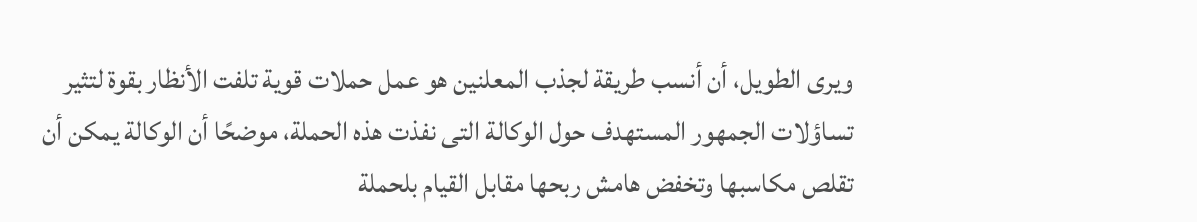ويرى الطويل، أن أنسب طريقة لجذب المعلنين هو عمل حملات قوية تلفت الأنظار بقوة لتثير تساؤلات الجمهور المستهدف حول الوكالة التى نفذت هذه الحملة، موضحًا أن الوكالة يمكن أن تقلص مكاسبها وتخفض هامش ربحها مقابل القيام بلحملة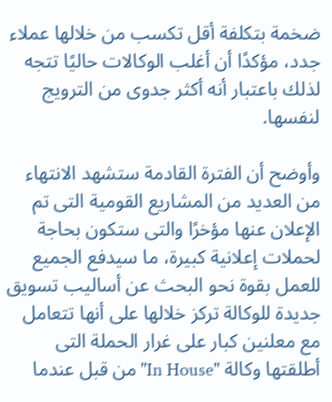ضخمة بتكلفة أقل تكسب من خلالها عملاء جدد، مؤكدًا أن أغلب الوكالات حاليًا تتجه لذلك باعتبار أنه أكثر جدوى من الترويج لنفسها.

وأوضح أن الفترة القادمة ستشهد الانتهاء من العديد من المشاريع القومية التى تم الإعلان عنها مؤخرًا والتى ستكون بحاجة لحملات إعلانية كبيرة، ما سيدفع الجميع للعمل بقوة نحو البحث عن أساليب تسويق جديدة للوكالة تركز خلالها على أنها تتعامل مع معلنين كبار على غرار الحملة التى أطلقتها وكالة "In House" من قبل عندما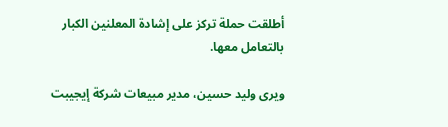أطلقت حملة تركز على إشادة المعلنين الكبار بالتعامل معها.

ويرى وليد حسين، مدير مبيعات شركة إيجيبت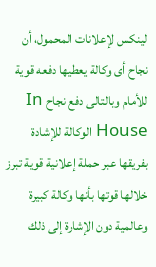لينكس لإعلانات المحمول، أن نجاح أى وكالة يعطيها دفعه قوية للأمام وبالتالى دفع نجاح In House الوكالة للإشادة بفريقها عبر حملة إعلانية قوية تبرز خلالها قوتها بأنها وكالة كبيرة وعالمية دون الإشارة إلى ذلك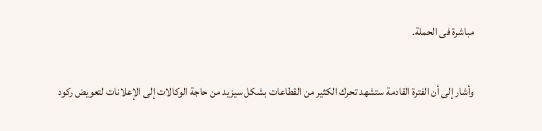مباشرة فى الحملة.

وأشار إلى أن الفترة القادمة ستشهد تحرك الكثير من القطاعات بشكل سيزيد من حاجة الوكالات إلى الإعلانات لتعويض ركود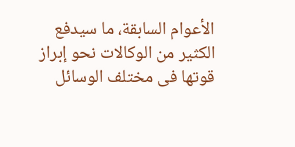الأعوام السابقة، ما سيدفع الكثير من الوكالات نحو إبراز قوتها فى مختلف الوسائل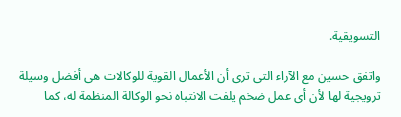التسويقية.

واتفق حسين مع الآراء التى ترى أن الأعمال القوية للوكالات هى أفضل وسيلة ترويجية لها لأن أى عمل ضخم يلفت الانتباه نحو الوكالة المنظمة له، كما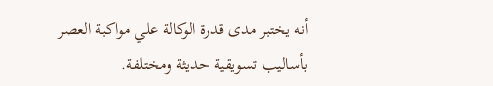أنه يختبر مدى قدرة الوكالة علي مواكبة العصر بأساليب تسويقية حديثة ومختلفة.